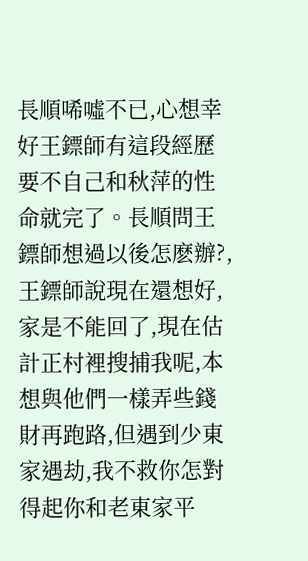長順唏噓不已,心想幸好王鏢師有這段經歷要不自己和秋萍的性命就完了。長順問王鏢師想過以後怎麽辦?,王鏢師說現在還想好,家是不能回了,現在估計正村裡搜捕我呢,本想與他們一樣弄些錢財再跑路,但遇到少東家遇劫,我不救你怎對得起你和老東家平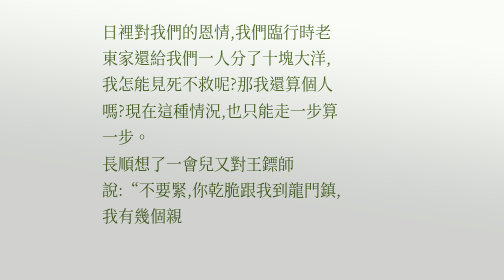日裡對我們的恩情,我們臨行時老東家還給我們一人分了十塊大洋,我怎能見死不救呢?那我還算個人嗎?現在這種情況,也只能走一步算一步。
長順想了一會兒又對王鏢師說:“不要緊,你乾脆跟我到龍門鎮,我有幾個親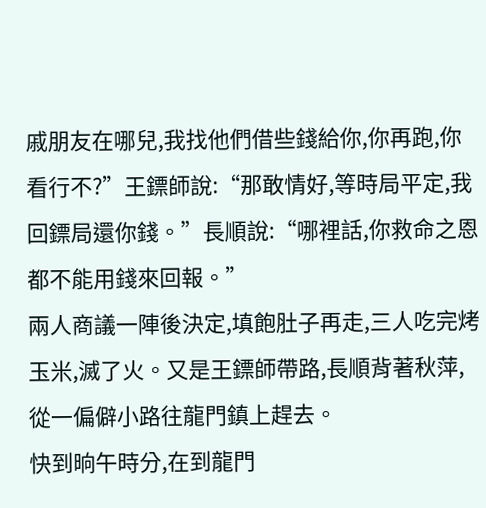戚朋友在哪兒,我找他們借些錢給你,你再跑,你看行不?”王鏢師說:“那敢情好,等時局平定,我回鏢局還你錢。”長順說:“哪裡話,你救命之恩都不能用錢來回報。”
兩人商議一陣後決定,填飽肚子再走,三人吃完烤玉米,滅了火。又是王鏢師帶路,長順背著秋萍,從一偏僻小路往龍門鎮上趕去。
快到晌午時分,在到龍門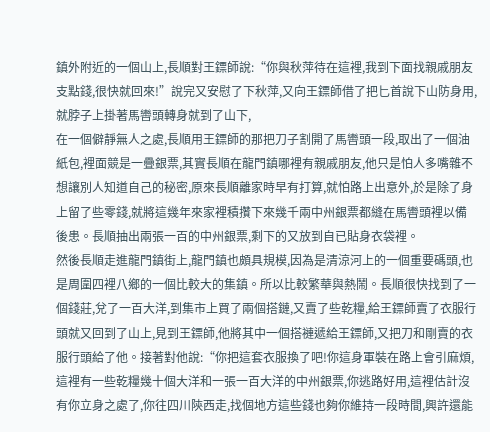鎮外附近的一個山上,長順對王鏢師說:“你與秋萍待在這裡,我到下面找親戚朋友支點錢,很快就回來!”說完又安慰了下秋萍,又向王鏢師借了把匕首說下山防身用,就脖子上掛著馬轡頭轉身就到了山下,
在一個僻靜無人之處,長順用王鏢師的那把刀子割開了馬轡頭一段,取出了一個油紙包,裡面競是一疊銀票,其實長順在龍門鎮哪裡有親戚朋友,他只是怕人多嘴雜不想讓別人知道自己的秘密,原來長順離家時早有打算,就怕路上出意外,於是除了身上留了些零錢,就將這幾年來家裡積攢下來幾千兩中州銀票都縫在馬轡頭裡以備後患。長順抽出兩張一百的中州銀票,剩下的又放到自已貼身衣袋裡。
然後長順走進龍門鎮街上,龍門鎮也頗具規模,因為是清涼河上的一個重要碼頭,也是周圍四裡八鄉的一個比較大的集鎮。所以比較繁華與熱鬧。長順很快找到了一個錢莊,兌了一百大洋,到集市上買了兩個搭鏈,又賣了些乾糧,給王鏢師賣了衣服行頭就又回到了山上,見到王鏢師,他將其中一個搭褳遞給王鏢師,又把刀和剛賣的衣服行頭給了他。接著對他說:“你把這套衣服換了吧!你這身軍裝在路上會引麻煩,這裡有一些乾糧幾十個大洋和一張一百大洋的中州銀票,你逃路好用,這裡估計沒有你立身之處了,你往四川陝西走,找個地方這些錢也夠你維持一段時間,興許還能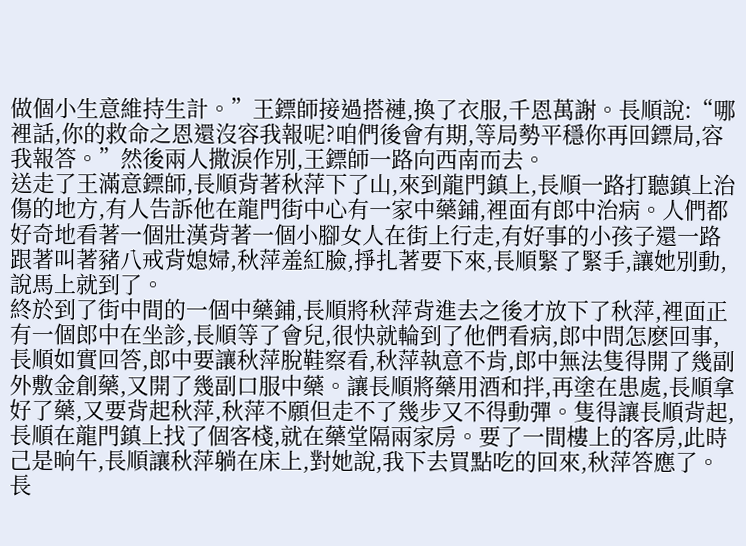做個小生意維持生計。”王鏢師接過搭褳,換了衣服,千恩萬謝。長順說:“哪裡話,你的救命之恩還沒容我報呢?咱們後會有期,等局勢平穩你再回鏢局,容我報答。”然後兩人撒淚作別,王鏢師一路向西南而去。
送走了王滿意鏢師,長順背著秋萍下了山,來到龍門鎮上,長順一路打聽鎮上治傷的地方,有人告訴他在龍門街中心有一家中藥鋪,裡面有郎中治病。人們都好奇地看著一個壯漢背著一個小腳女人在街上行走,有好事的小孩子還一路跟著叫著豬八戒背媳婦,秋萍羞紅臉,掙扎著要下來,長順緊了緊手,讓她別動,說馬上就到了。
終於到了街中間的一個中藥鋪,長順將秋萍背進去之後才放下了秋萍,裡面正有一個郎中在坐診,長順等了會兒,很快就輪到了他們看病,郎中問怎麽回事,長順如實回答,郎中要讓秋萍脫鞋察看,秋萍執意不肯,郎中無法隻得開了幾副外敷金創藥,又開了幾副口服中藥。讓長順將藥用酒和拌,再塗在患處,長順拿好了藥,又要背起秋萍,秋萍不願但走不了幾步又不得動彈。隻得讓長順背起,
長順在龍門鎮上找了個客棧,就在藥堂隔兩家房。要了一間樓上的客房,此時己是晌午,長順讓秋萍躺在床上,對她說,我下去買點吃的回來,秋萍答應了。
長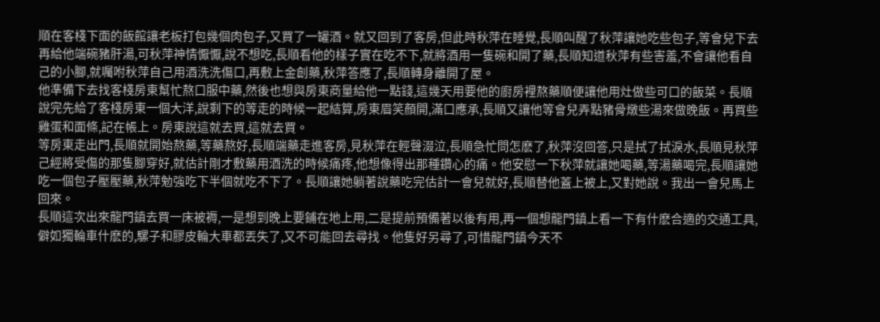順在客棧下面的飯館讓老板打包幾個肉包子,又買了一罐酒。就又回到了客房,但此時秋萍在睡覺,長順叫醒了秋萍讓她吃些包子,等會兒下去再給他端碗豬肝湯,可秋萍神情懨懨,說不想吃,長順看他的樣子實在吃不下,就將酒用一隻碗和開了藥,長順知道秋萍有些害羞,不會讓他看自己的小腳,就囑咐秋萍自己用酒洗洗傷口,再敷上金創藥,秋萍答應了,長順轉身離開了屋。
他準備下去找客棧房東幫忙熬口服中藥,然後也想與房東商量給他一點錢,這幾天用要他的廚房裡熬藥順便讓他用灶做些可口的飯菜。長順說完先給了客棧房東一個大洋,說剩下的等走的時候一起結算,房東眉笑顏開,滿口應承,長順又讓他等會兒弄點豬骨燉些湯來做晚飯。再買些雞蛋和面條,記在帳上。房東說這就去買,這就去買。
等房東走出門,長順就開始熬藥,等藥熬好,長順端藥走進客房,見秋萍在輕聲涰泣,長順急忙問怎麽了,秋萍沒回答,只是拭了拭淚水,長順見秋萍己經將受傷的那隻腳穿好,就估計剛才敷藥用酒洗的時候痛疼,他想像得出那種鑽心的痛。他安慰一下秋萍就讓她喝藥,等湯藥喝完,長順讓她吃一個包子壓壓藥,秋萍勉強吃下半個就吃不下了。長順讓她躺著說藥吃完估計一會兒就好,長順替他蓋上被上,又對她說。我出一會兒馬上回來。
長順這次出來龍門鎮去買一床被褥,一是想到晚上要鋪在地上用,二是提前預備著以後有用,再一個想龍門鎮上看一下有什麽合適的交通工具,僻如獨輪車什麽的,騾子和膠皮輪大車都丟失了,又不可能回去尋找。他隻好另尋了,可惜龍門鎮今天不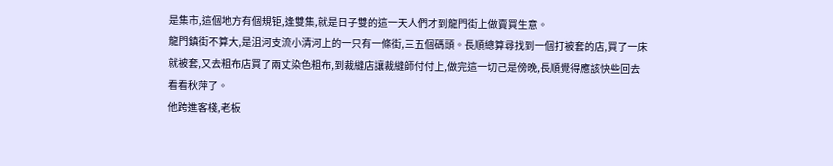是集市,這個地方有個規钜,逢雙集,就是日子雙的這一天人們才到龍門街上做賣買生意。
龍門鎮街不算大,是沮河支流小清河上的一只有一條街,三五個碼頭。長順總算尋找到一個打被套的店,買了一床就被套,又去粗布店買了兩丈染色粗布,到裁縫店讓裁縫師付付上,做完這一切己是傍晚,長順覺得應該快些回去看看秋萍了。
他跨進客棧,老板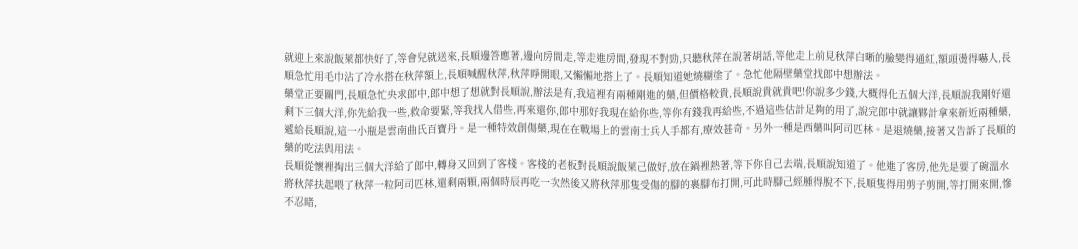就迎上來說飯萊都快好了,等會兒就送來,長順邊答應著,邊向房間走,等走進房間,發現不對勁,只聽秋萍在說著胡話,等他走上前見秋萍白晰的臉變得通紅,額頭燙得嚇人,長順急忙用毛巾沾了冷水搭在秋萍額上,長順喊醒秋萍,秋萍睜開眼,又懶懶地搭上了。長順知道她燒糊塗了。急忙他隔壁藥堂找郎中想辦法。
藥堂正要關門,長順急忙央求郎中,郎中想了想就對長順說,辦法是有,我這裡有兩種剛進的藥,但價格較貴,長順說貴就貴吧!你說多少錢,大概得化五個大洋,長順說我剛好還剩下三個大洋,你先給我一些,救命要緊,等我找人借些,再來還你,郎中那好我現在給你些,等你有錢我再給些,不過這些估計足夠的用了,說完郎中就讓夥計拿來新近兩種藥,遞給長順說,這一小瓶是雲南曲氏百寶丹。是一種特效創傷藥,現在在戰場上的雲南士兵人手都有,療效甚奇。另外一種是西藥叫阿司匹林。是退燒藥,接著又告訴了長順的藥的吃法與用法。
長順從懷裡掏出三個大洋給了郎中,轉身又回到了客棧。客棧的老板對長順說飯萊己做好,放在鍋裡熱著,等下你自己去端,長順說知道了。他進了客房,他先是要了碗溫水將秋萍扶起喂了秋萍一粒阿司匹林,還剩兩顆,兩個時辰再吃一次然後又將秋萍那隻受傷的腳的裹腳布打開,可此時腳己經腫得脫不下,長順隻得用剪子剪開,等打開來開,慘不忍睹,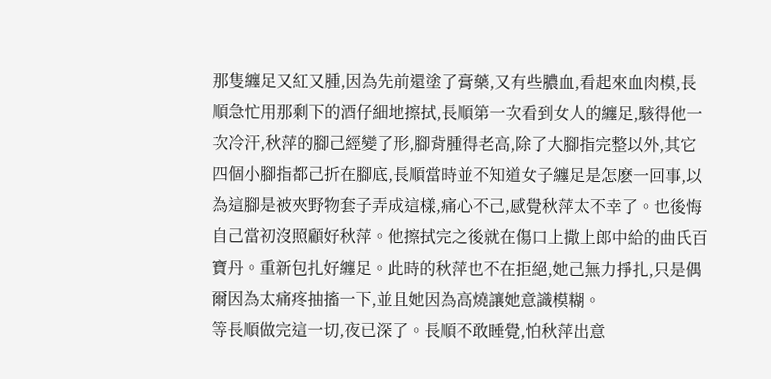那隻纏足又紅又腫,因為先前還塗了膏藥,又有些膿血,看起來血肉模,長順急忙用那剩下的酒仔細地擦拭,長順第一次看到女人的纏足,駭得他一次冷汗,秋萍的腳己經變了形,腳背腫得老高,除了大腳指完整以外,其它四個小腳指都己折在腳底,長順當時並不知道女子纏足是怎麽一回事,以為這腳是被夾野物套子弄成這樣,痛心不己,感覺秋萍太不幸了。也後悔自己當初沒照顧好秋萍。他擦拭完之後就在傷口上撒上郎中給的曲氏百寶丹。重新包扎好纏足。此時的秋萍也不在拒絕,她己無力掙扎,只是偶爾因為太痛疼抽搐一下,並且她因為高燒讓她意識模糊。
等長順做完這一切,夜已深了。長順不敢睡覺,怕秋萍出意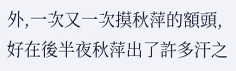外,一次又一次摸秋萍的額頭,好在後半夜秋萍出了許多汗之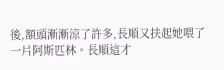後,額頭漸漸涼了許多,長順又扶起她喂了一片阿斯匹林。長順這才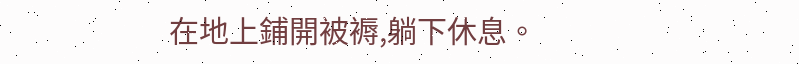在地上鋪開被褥,躺下休息。